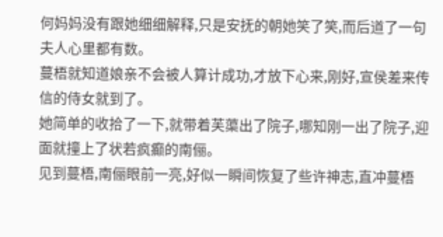何妈妈没有跟她细细解释,只是安抚的朝她笑了笑,而后道了一句夫人心里都有数。
蔓梧就知道娘亲不会被人算计成功,才放下心来,刚好,宣侯差来传信的侍女就到了。
她简单的收拾了一下,就带着芙蕖出了院子,哪知刚一出了院子,迎面就撞上了状若疯癫的南俪。
见到蔓梧,南俪眼前一亮,好似一瞬间恢复了些许神志,直冲蔓梧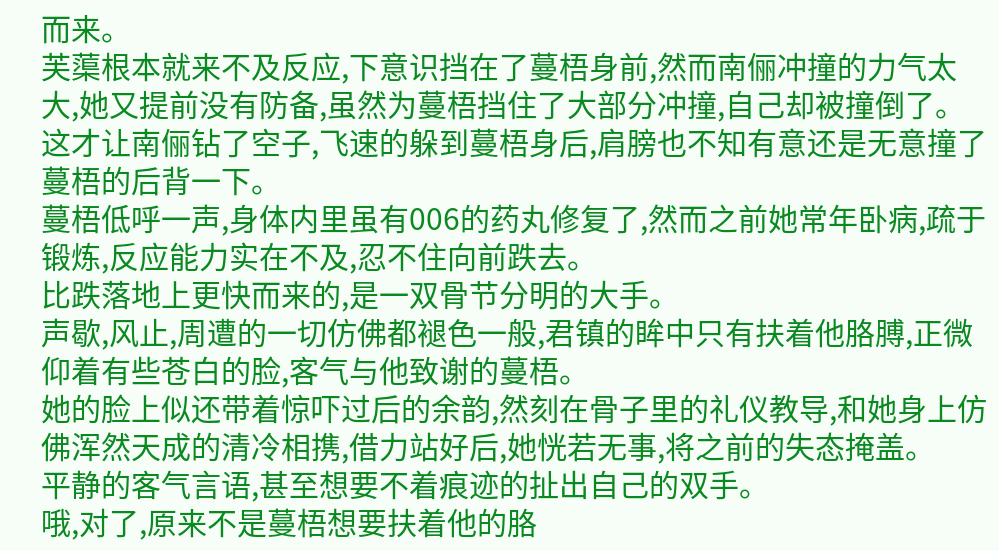而来。
芙蕖根本就来不及反应,下意识挡在了蔓梧身前,然而南俪冲撞的力气太大,她又提前没有防备,虽然为蔓梧挡住了大部分冲撞,自己却被撞倒了。
这才让南俪钻了空子,飞速的躲到蔓梧身后,肩膀也不知有意还是无意撞了蔓梧的后背一下。
蔓梧低呼一声,身体内里虽有006的药丸修复了,然而之前她常年卧病,疏于锻炼,反应能力实在不及,忍不住向前跌去。
比跌落地上更快而来的,是一双骨节分明的大手。
声歇,风止,周遭的一切仿佛都褪色一般,君镇的眸中只有扶着他胳膊,正微仰着有些苍白的脸,客气与他致谢的蔓梧。
她的脸上似还带着惊吓过后的余韵,然刻在骨子里的礼仪教导,和她身上仿佛浑然天成的清冷相携,借力站好后,她恍若无事,将之前的失态掩盖。
平静的客气言语,甚至想要不着痕迹的扯出自己的双手。
哦,对了,原来不是蔓梧想要扶着他的胳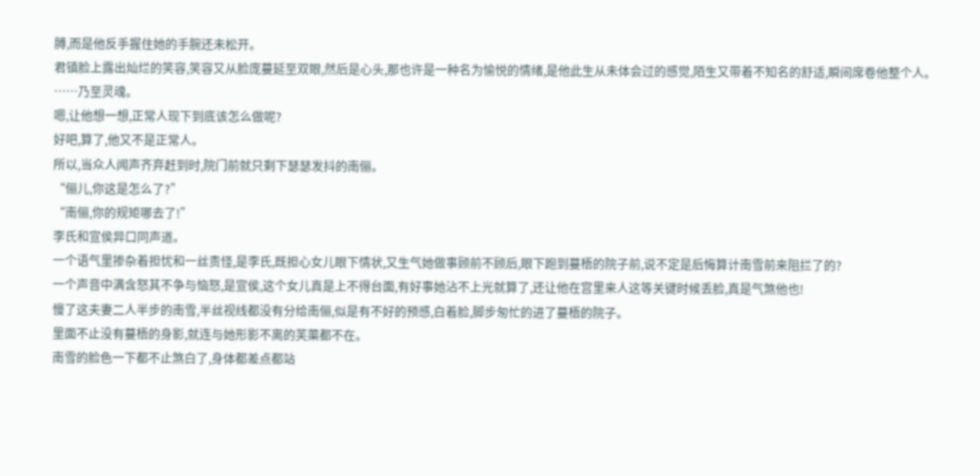膊,而是他反手握住她的手腕还未松开。
君镇脸上露出灿烂的笑容,笑容又从脸庞蔓延至双眼,然后是心头,那也许是一种名为愉悦的情绪,是他此生从未体会过的感觉,陌生又带着不知名的舒适,瞬间席卷他整个人。
……乃至灵魂。
嗯,让他想一想,正常人现下到底该怎么做呢?
好吧,算了,他又不是正常人。
所以,当众人闻声齐弃赶到时,院门前就只剩下瑟瑟发抖的南俪。
“俪儿,你这是怎么了?”
“南俪,你的规矩哪去了!”
李氏和宣侯异口同声道。
一个语气里掺杂着担忧和一丝责怪,是李氏,既担心女儿眼下情状,又生气她做事顾前不顾后,眼下跑到蔓梧的院子前,说不定是后悔算计南雪前来阻拦了的?
一个声音中满含怒其不争与恼怒,是宣侯,这个女儿真是上不得台面,有好事她沾不上光就算了,还让他在宫里来人这等关键时候丢脸,真是气煞他也!
慢了这夫妻二人半步的南雪,半丝视线都没有分给南俪,似是有不好的预感,白着脸,脚步匆忙的进了蔓梧的院子。
里面不止没有蔓梧的身影,就连与她形影不离的芙蕖都不在。
南雪的脸色一下都不止煞白了,身体都差点都站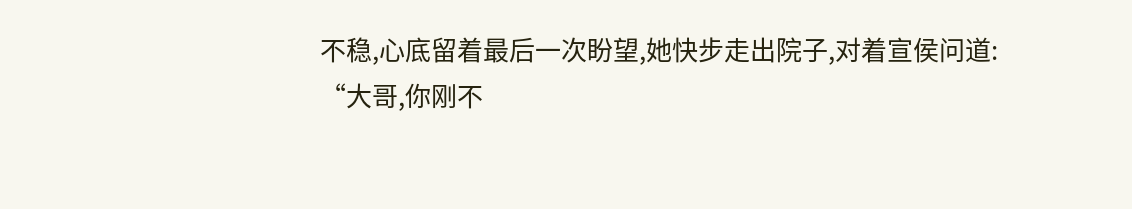不稳,心底留着最后一次盼望,她快步走出院子,对着宣侯问道:
“大哥,你刚不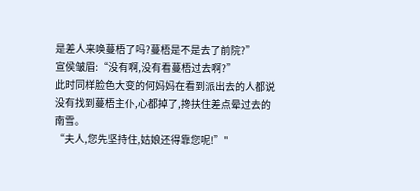是差人来唤蔓梧了吗?蔓梧是不是去了前院?”
宣侯皱眉:“没有啊,没有看蔓梧过去啊?”
此时同样脸色大变的何妈妈在看到派出去的人都说没有找到蔓梧主仆,心都掉了,搀扶住差点晕过去的南雪。
“夫人,您先坚持住,姑娘还得靠您呢!”"